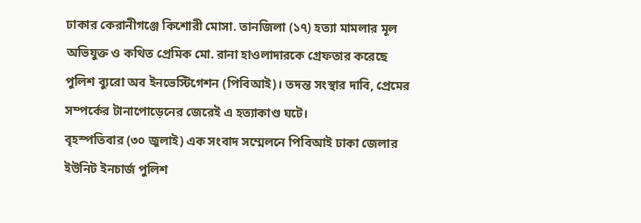ঢাকার কেরানীগঞ্জে কিশোরী মোসা. তানজিলা (১৭) হত্যা মামলার মূল অভিযুক্ত ও কথিত প্রেমিক মো. রানা হাওলাদারকে গ্রেফতার করেছে পুলিশ ব্যুরো অব ইনভেস্টিগেশন (পিবিআই)। তদন্ত সংস্থার দাবি, প্রেমের সম্পর্কের টানাপোড়েনের জেরেই এ হত্যাকাণ্ড ঘটে।
বৃহস্পতিবার (৩০ জুলাই) এক সংবাদ সম্মেলনে পিবিআই ঢাকা জেলার ইউনিট ইনচার্জ পুলিশ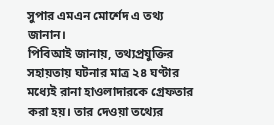সুপার এমএন মোর্শেদ এ তথ্য জানান।
পিবিআই জানায়, তথ্যপ্রযুক্তির সহায়তায় ঘটনার মাত্র ২৪ ঘণ্টার মধ্যেই রানা হাওলাদারকে গ্রেফতার করা হয়। তার দেওয়া তথ্যের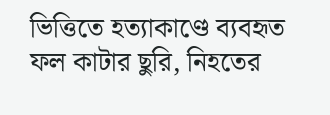ভিত্তিতে হত্যাকাণ্ডে ব্যবহৃত ফল কাটার ছুরি, নিহতের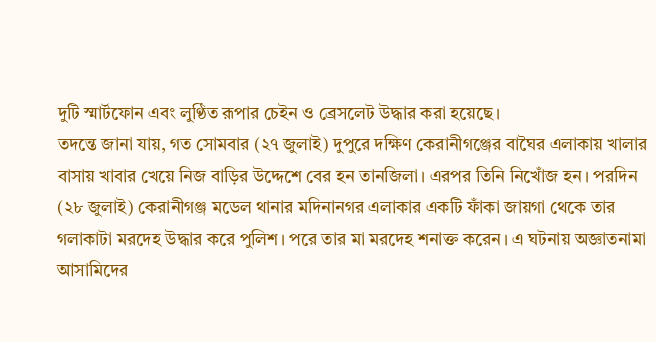দুটি স্মার্টফোন এবং লুণ্ঠিত রূপার চেইন ও ব্রেসলেট উদ্ধার করা হয়েছে।
তদন্তে জানা যায়, গত সোমবার (২৭ জুলাই) দুপুরে দক্ষিণ কেরানীগঞ্জের বাঘৈর এলাকায় খালার বাসায় খাবার খেয়ে নিজ বাড়ির উদ্দেশে বের হন তানজিলা। এরপর তিনি নিখোঁজ হন। পরদিন (২৮ জুলাই) কেরানীগঞ্জ মডেল থানার মদিনানগর এলাকার একটি ফাঁকা জায়গা থেকে তার গলাকাটা মরদেহ উদ্ধার করে পুলিশ। পরে তার মা মরদেহ শনাক্ত করেন। এ ঘটনায় অজ্ঞাতনামা আসামিদের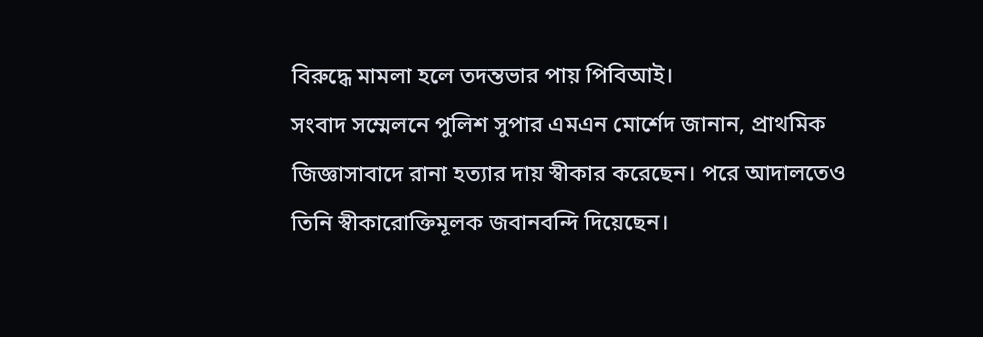বিরুদ্ধে মামলা হলে তদন্তভার পায় পিবিআই।
সংবাদ সম্মেলনে পুলিশ সুপার এমএন মোর্শেদ জানান, প্রাথমিক জিজ্ঞাসাবাদে রানা হত্যার দায় স্বীকার করেছেন। পরে আদালতেও তিনি স্বীকারোক্তিমূলক জবানবন্দি দিয়েছেন।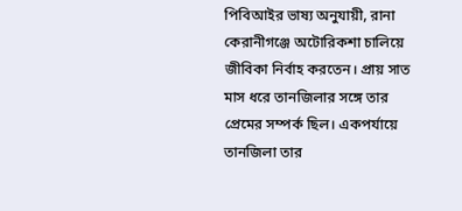পিবিআইর ভাষ্য অনুযায়ী, রানা কেরানীগঞ্জে অটোরিকশা চালিয়ে জীবিকা নির্বাহ করতেন। প্রায় সাত মাস ধরে তানজিলার সঙ্গে তার প্রেমের সম্পর্ক ছিল। একপর্যায়ে তানজিলা তার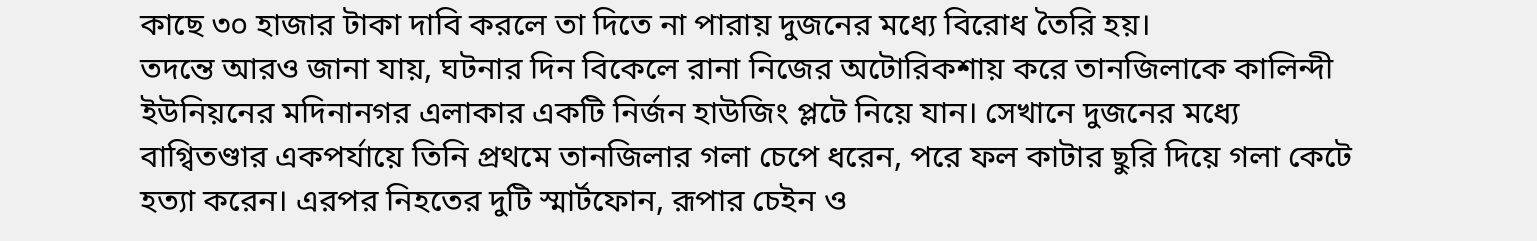কাছে ৩০ হাজার টাকা দাবি করলে তা দিতে না পারায় দুজনের মধ্যে বিরোধ তৈরি হয়।
তদন্তে আরও জানা যায়, ঘটনার দিন বিকেলে রানা নিজের অটোরিকশায় করে তানজিলাকে কালিন্দী ইউনিয়নের মদিনানগর এলাকার একটি নির্জন হাউজিং প্লটে নিয়ে যান। সেখানে দুজনের মধ্যে বাগ্বিতণ্ডার একপর্যায়ে তিনি প্রথমে তানজিলার গলা চেপে ধরেন, পরে ফল কাটার ছুরি দিয়ে গলা কেটে হত্যা করেন। এরপর নিহতের দুটি স্মার্টফোন, রূপার চেইন ও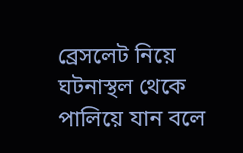ব্রেসলেট নিয়ে ঘটনাস্থল থেকে পালিয়ে যান বলে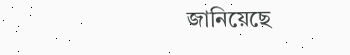জানিয়েছে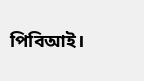পিবিআই।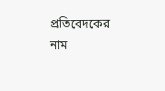প্রতিবেদকের নাম